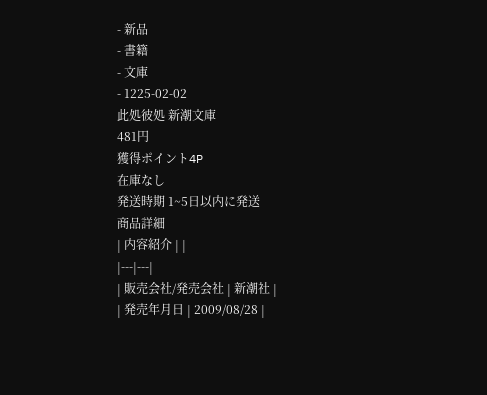- 新品
- 書籍
- 文庫
- 1225-02-02
此処彼処 新潮文庫
481円
獲得ポイント4P
在庫なし
発送時期 1~5日以内に発送
商品詳細
| 内容紹介 | |
|---|---|
| 販売会社/発売会社 | 新潮社 |
| 発売年月日 | 2009/08/28 |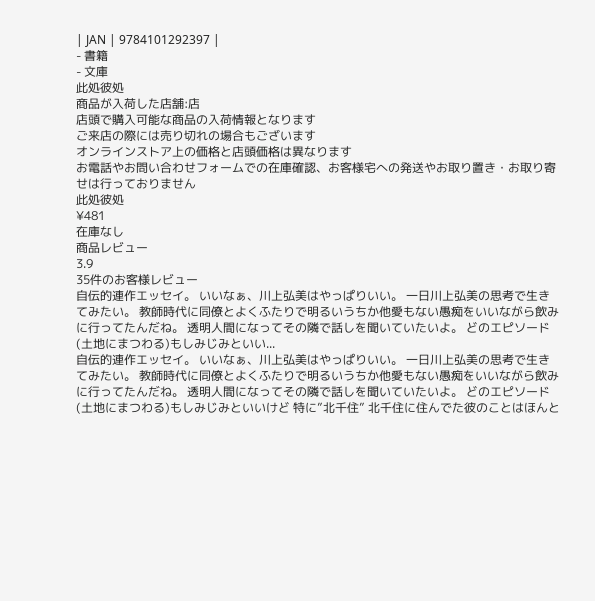| JAN | 9784101292397 |
- 書籍
- 文庫
此処彼処
商品が入荷した店舗:店
店頭で購入可能な商品の入荷情報となります
ご来店の際には売り切れの場合もございます
オンラインストア上の価格と店頭価格は異なります
お電話やお問い合わせフォームでの在庫確認、お客様宅への発送やお取り置き・お取り寄せは行っておりません
此処彼処
¥481
在庫なし
商品レビュー
3.9
35件のお客様レビュー
自伝的連作エッセイ。 いいなぁ、川上弘美はやっぱりいい。 一日川上弘美の思考で生きてみたい。 教師時代に同僚とよくふたりで明るいうちか他愛もない愚痴をいいながら飲みに行ってたんだね。 透明人間になってその隣で話しを聞いていたいよ。 どのエピソード(土地にまつわる)もしみじみといい...
自伝的連作エッセイ。 いいなぁ、川上弘美はやっぱりいい。 一日川上弘美の思考で生きてみたい。 教師時代に同僚とよくふたりで明るいうちか他愛もない愚痴をいいながら飲みに行ってたんだね。 透明人間になってその隣で話しを聞いていたいよ。 どのエピソード(土地にまつわる)もしみじみといいけど 特に”北千住” 北千住に住んでた彼のことはほんと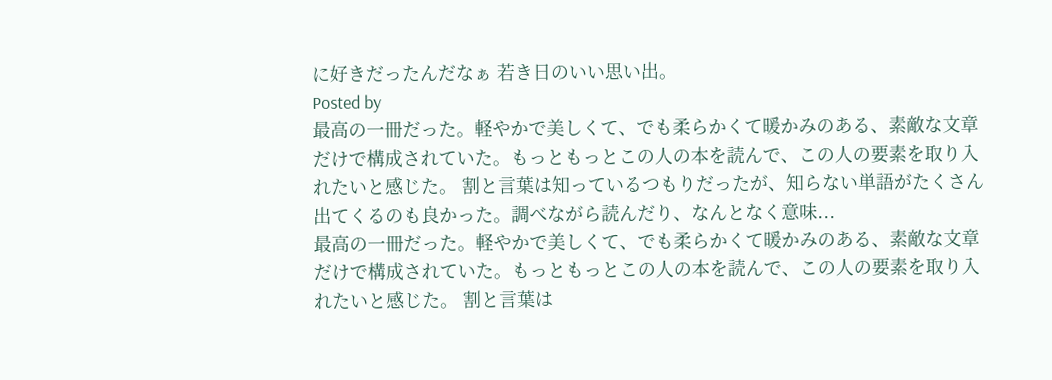に好きだったんだなぁ 若き日のいい思い出。
Posted by
最高の一冊だった。軽やかで美しくて、でも柔らかくて暖かみのある、素敵な文章だけで構成されていた。もっともっとこの人の本を読んで、この人の要素を取り入れたいと感じた。 割と言葉は知っているつもりだったが、知らない単語がたくさん出てくるのも良かった。調べながら読んだり、なんとなく意味...
最高の一冊だった。軽やかで美しくて、でも柔らかくて暖かみのある、素敵な文章だけで構成されていた。もっともっとこの人の本を読んで、この人の要素を取り入れたいと感じた。 割と言葉は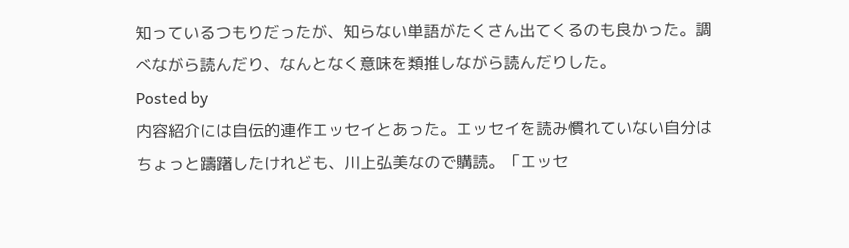知っているつもりだったが、知らない単語がたくさん出てくるのも良かった。調べながら読んだり、なんとなく意味を類推しながら読んだりした。
Posted by
内容紹介には自伝的連作エッセイとあった。エッセイを読み慣れていない自分はちょっと躊躇したけれども、川上弘美なので購読。「エッセ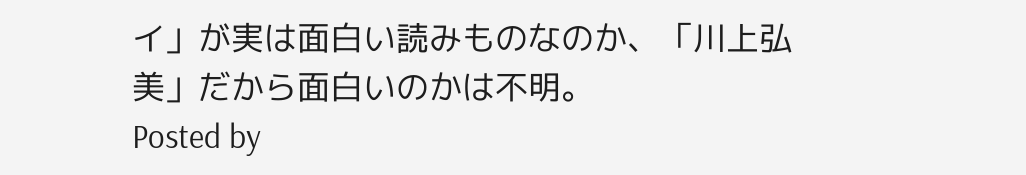イ」が実は面白い読みものなのか、「川上弘美」だから面白いのかは不明。
Posted by